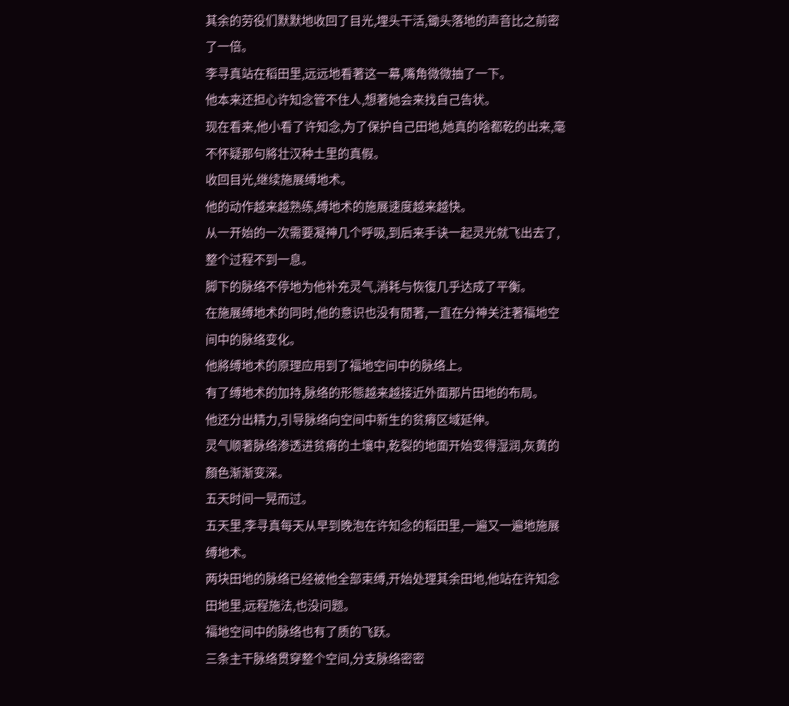其余的劳役们默默地收回了目光,埋头干活,锄头落地的声音比之前密了一倍。
李寻真站在稻田里,远远地看著这一幕,嘴角微微抽了一下。
他本来还担心许知念管不住人,想著她会来找自己告状。
现在看来,他小看了许知念,为了保护自己田地,她真的啥都乾的出来,毫不怀疑那句將壮汉种土里的真假。
收回目光,继续施展缚地术。
他的动作越来越熟练,缚地术的施展速度越来越快。
从一开始的一次需要凝神几个呼吸,到后来手诀一起灵光就飞出去了,整个过程不到一息。
脚下的脉络不停地为他补充灵气,消耗与恢復几乎达成了平衡。
在施展缚地术的同时,他的意识也没有閒著,一直在分神关注著福地空间中的脉络变化。
他將缚地术的原理应用到了福地空间中的脉络上。
有了缚地术的加持,脉络的形態越来越接近外面那片田地的布局。
他还分出精力,引导脉络向空间中新生的贫瘠区域延伸。
灵气顺著脉络渗透进贫瘠的土壤中,乾裂的地面开始变得湿润,灰黄的顏色渐渐变深。
五天时间一晃而过。
五天里,李寻真每天从早到晚泡在许知念的稻田里,一遍又一遍地施展缚地术。
两块田地的脉络已经被他全部束缚,开始处理其余田地,他站在许知念田地里,远程施法,也没问题。
福地空间中的脉络也有了质的飞跃。
三条主干脉络贯穿整个空间,分支脉络密密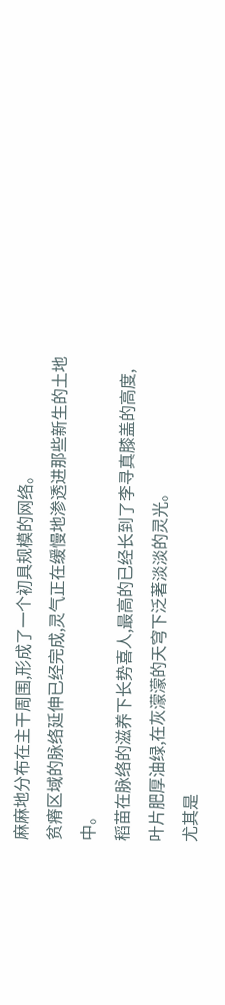麻麻地分布在主干周围,形成了一个初具规模的网络。
贫瘠区域的脉络延伸已经完成,灵气正在缓慢地渗透进那些新生的土地中。
稻苗在脉络的滋养下长势喜人,最高的已经长到了李寻真膝盖的高度,叶片肥厚油绿,在灰濛濛的天穹下泛著淡淡的灵光。
尤其是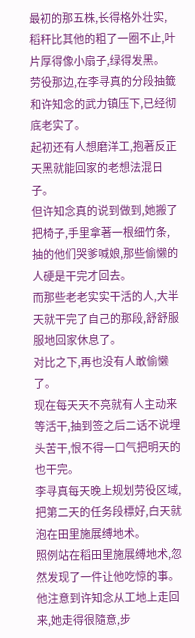最初的那五株,长得格外壮实,稻秆比其他的粗了一圈不止,叶片厚得像小扇子,绿得发黑。
劳役那边,在李寻真的分段抽籤和许知念的武力镇压下,已经彻底老实了。
起初还有人想磨洋工,抱著反正天黑就能回家的老想法混日子。
但许知念真的说到做到,她搬了把椅子,手里拿著一根细竹条,抽的他们哭爹喊娘,那些偷懒的人硬是干完才回去。
而那些老老实实干活的人,大半天就干完了自己的那段,舒舒服服地回家休息了。
对比之下,再也没有人敢偷懒了。
现在每天天不亮就有人主动来等活干,抽到签之后二话不说埋头苦干,恨不得一口气把明天的也干完。
李寻真每天晚上规划劳役区域,把第二天的任务段標好,白天就泡在田里施展缚地术。
照例站在稻田里施展缚地术,忽然发现了一件让他吃惊的事。
他注意到许知念从工地上走回来,她走得很隨意,步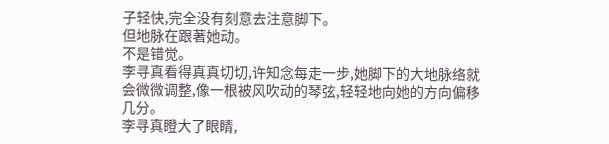子轻快,完全没有刻意去注意脚下。
但地脉在跟著她动。
不是错觉。
李寻真看得真真切切,许知念每走一步,她脚下的大地脉络就会微微调整,像一根被风吹动的琴弦,轻轻地向她的方向偏移几分。
李寻真瞪大了眼睛,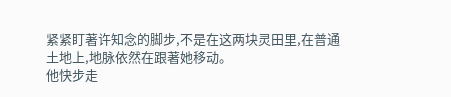紧紧盯著许知念的脚步,不是在这两块灵田里,在普通土地上,地脉依然在跟著她移动。
他快步走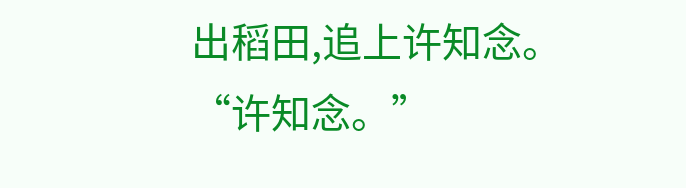出稻田,追上许知念。
“许知念。”